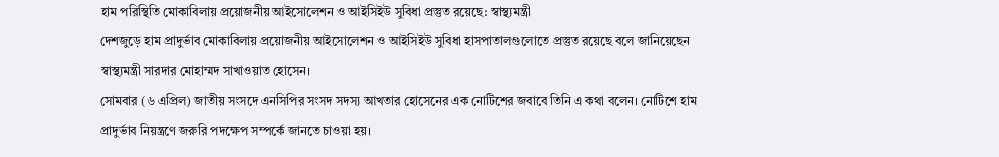হাম পরিস্থিতি মোকাবিলায় প্রয়োজনীয় আইসোলেশন ও আইসিইউ সুবিধা প্রস্তুত রয়েছে: স্বাস্থ্যমন্ত্রী
দেশজুড়ে হাম প্রাদুর্ভাব মোকাবিলায় প্রয়োজনীয় আইসোলেশন ও আইসিইউ সুবিধা হাসপাতালগুলোতে প্রস্তুত রয়েছে বলে জানিয়েছেন স্বাস্থ্যমন্ত্রী সারদার মোহাম্মদ সাখাওয়াত হোসেন।
সোমবার (৬ এপ্রিল) জাতীয় সংসদে এনসিপির সংসদ সদস্য আখতার হোসেনের এক নোটিশের জবাবে তিনি এ কথা বলেন। নোটিশে হাম প্রাদুর্ভাব নিয়ন্ত্রণে জরুরি পদক্ষেপ সম্পর্কে জানতে চাওয়া হয়।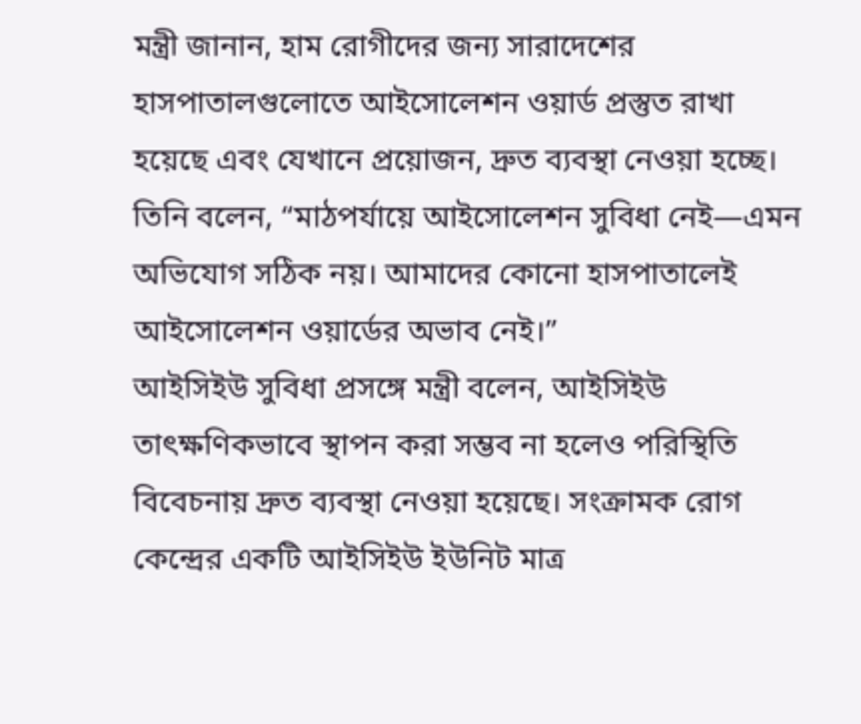মন্ত্রী জানান, হাম রোগীদের জন্য সারাদেশের হাসপাতালগুলোতে আইসোলেশন ওয়ার্ড প্রস্তুত রাখা হয়েছে এবং যেখানে প্রয়োজন, দ্রুত ব্যবস্থা নেওয়া হচ্ছে।
তিনি বলেন, “মাঠপর্যায়ে আইসোলেশন সুবিধা নেই—এমন অভিযোগ সঠিক নয়। আমাদের কোনো হাসপাতালেই আইসোলেশন ওয়ার্ডের অভাব নেই।”
আইসিইউ সুবিধা প্রসঙ্গে মন্ত্রী বলেন, আইসিইউ তাৎক্ষণিকভাবে স্থাপন করা সম্ভব না হলেও পরিস্থিতি বিবেচনায় দ্রুত ব্যবস্থা নেওয়া হয়েছে। সংক্রামক রোগ কেন্দ্রের একটি আইসিইউ ইউনিট মাত্র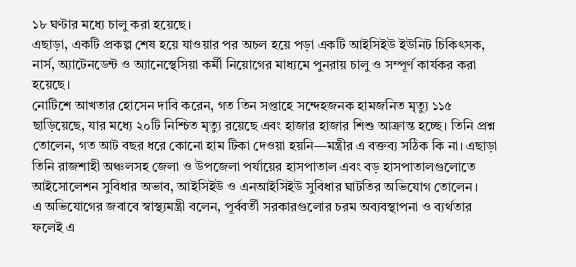১৮ ঘণ্টার মধ্যে চালু করা হয়েছে।
এছাড়া, একটি প্রকল্প শেষ হয়ে যাওয়ার পর অচল হয়ে পড়া একটি আইসিইউ ইউনিট চিকিৎসক, নার্স, অ্যাটেনডেন্ট ও অ্যানেস্থেসিয়া কর্মী নিয়োগের মাধ্যমে পুনরায় চালু ও সম্পূর্ণ কার্যকর করা হয়েছে।
নোটিশে আখতার হোসেন দাবি করেন, গত তিন সপ্তাহে সন্দেহজনক হামজনিত মৃত্যু ১১৫ ছাড়িয়েছে, যার মধ্যে ২০টি নিশ্চিত মৃত্যু রয়েছে এবং হাজার হাজার শিশু আক্রান্ত হচ্ছে। তিনি প্রশ্ন তোলেন, গত আট বছর ধরে কোনো হাম টিকা দেওয়া হয়নি—মন্ত্রীর এ বক্তব্য সঠিক কি না। এছাড়া তিনি রাজশাহী অঞ্চলসহ জেলা ও উপজেলা পর্যায়ের হাসপাতাল এবং বড় হাসপাতালগুলোতে আইসোলেশন সুবিধার অভাব, আইসিইউ ও এনআইসিইউ সুবিধার ঘাটতির অভিযোগ তোলেন।
এ অভিযোগের জবাবে স্বাস্থ্যমন্ত্রী বলেন, পূর্ববর্তী সরকারগুলোর চরম অব্যবস্থাপনা ও ব্যর্থতার ফলেই এ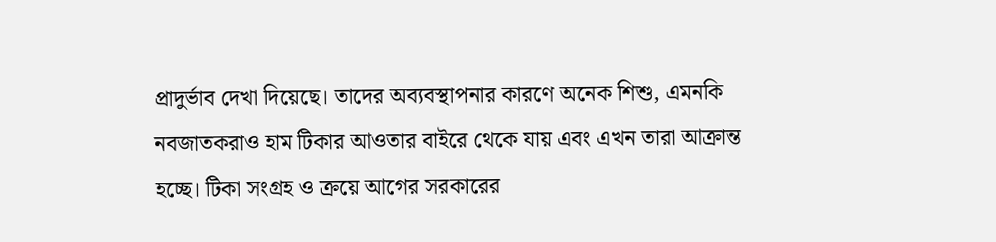প্রাদুর্ভাব দেখা দিয়েছে। তাদের অব্যবস্থাপনার কারণে অনেক শিশু, এমনকি নবজাতকরাও হাম টিকার আওতার বাইরে থেকে যায় এবং এখন তারা আক্রান্ত হচ্ছে। টিকা সংগ্রহ ও ক্রয়ে আগের সরকারের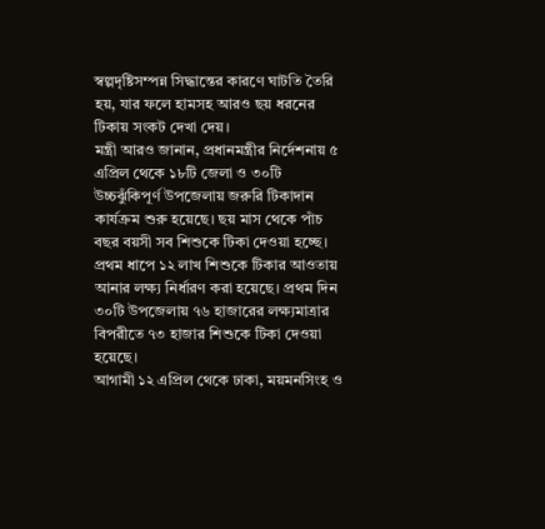স্বল্পদৃষ্টিসম্পন্ন সিদ্ধান্তের কারণে ঘাটতি তৈরি হয়, যার ফলে হামসহ আরও ছয় ধরনের টিকায় সংকট দেখা দেয়।
মন্ত্রী আরও জানান, প্রধানমন্ত্রীর নির্দেশনায় ৫ এপ্রিল থেকে ১৮টি জেলা ও ৩০টি উচ্চঝুঁকিপূর্ণ উপজেলায় জরুরি টিকাদান কার্যক্রম শুরু হয়েছে। ছয় মাস থেকে পাঁচ বছর বয়সী সব শিশুকে টিকা দেওয়া হচ্ছে। প্রথম ধাপে ১২ লাখ শিশুকে টিকার আওতায় আনার লক্ষ্য নির্ধারণ করা হয়েছে। প্রথম দিন ৩০টি উপজেলায় ৭৬ হাজারের লক্ষ্যমাত্রার বিপরীতে ৭৩ হাজার শিশুকে টিকা দেওয়া হয়েছে।
আগামী ১২ এপ্রিল থেকে ঢাকা, ময়মনসিংহ ও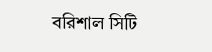বরিশাল সিটি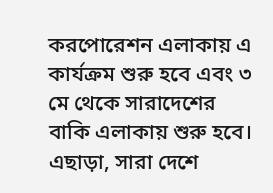করপোরেশন এলাকায় এ কার্যক্রম শুরু হবে এবং ৩ মে থেকে সারাদেশের বাকি এলাকায় শুরু হবে। এছাড়া, সারা দেশে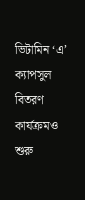ভিটামিন ‘এ’ ক্যাপসুল বিতরণ কার্যক্রমও শুরু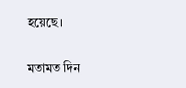হয়েছে।

মতামত দিন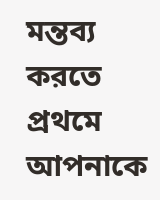মন্তব্য করতে প্রথমে আপনাকে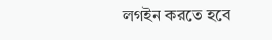লগইন করতে হবে